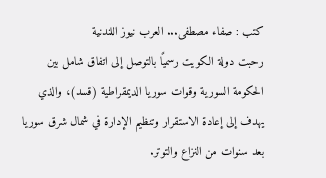كتب : صفاء مصطفى... العرب نيوز اللندنية
رحبت دولة الكويت رسميًا بالتوصل إلى اتفاق شامل بين الحكومة السورية وقوات سوريا الديمقراطية (قسد)، والذي يهدف إلى إعادة الاستقرار وتنظيم الإدارة في شمال شرق سوريا بعد سنوات من النزاع والتوتر.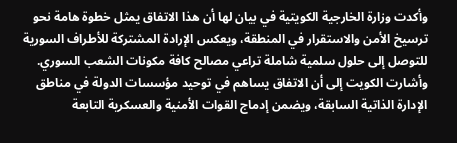وأكدت وزارة الخارجية الكويتية في بيان لها أن هذا الاتفاق يمثل خطوة هامة نحو ترسيخ الأمن والاستقرار في المنطقة، ويعكس الإرادة المشتركة للأطراف السورية للتوصل إلى حلول سلمية شاملة تراعي مصالح كافة مكونات الشعب السوري.
وأشارت الكويت إلى أن الاتفاق يساهم في توحيد مؤسسات الدولة في مناطق الإدارة الذاتية السابقة، ويضمن إدماج القوات الأمنية والعسكرية التابعة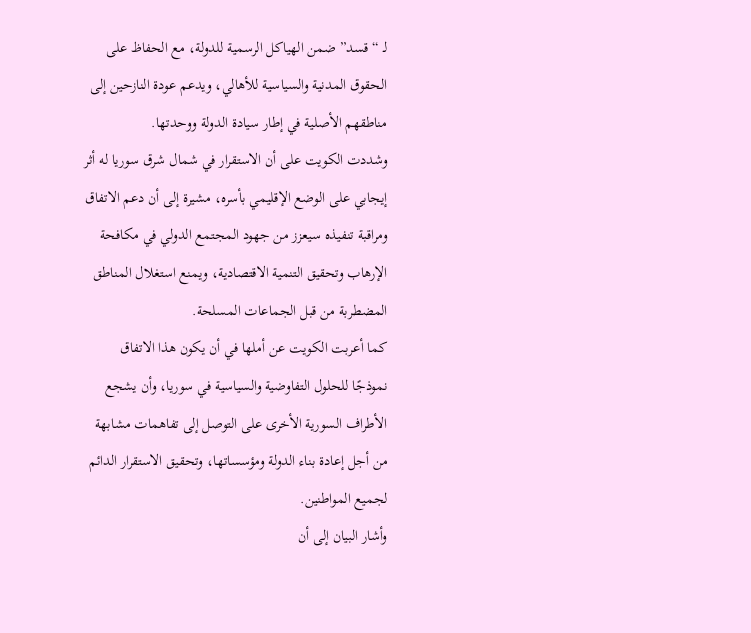لـ “قسد” ضمن الهياكل الرسمية للدولة، مع الحفاظ على الحقوق المدنية والسياسية للأهالي، ويدعم عودة النازحين إلى مناطقهم الأصلية في إطار سيادة الدولة ووحدتها.
وشددت الكويت على أن الاستقرار في شمال شرق سوريا له أثر إيجابي على الوضع الإقليمي بأسره، مشيرة إلى أن دعم الاتفاق ومراقبة تنفيذه سيعزز من جهود المجتمع الدولي في مكافحة الإرهاب وتحقيق التنمية الاقتصادية، ويمنع استغلال المناطق المضطربة من قبل الجماعات المسلحة.
كما أعربت الكويت عن أملها في أن يكون هذا الاتفاق نموذجًا للحلول التفاوضية والسياسية في سوريا، وأن يشجع الأطراف السورية الأخرى على التوصل إلى تفاهمات مشابهة من أجل إعادة بناء الدولة ومؤسساتها، وتحقيق الاستقرار الدائم لجميع المواطنين.
وأشار البيان إلى أن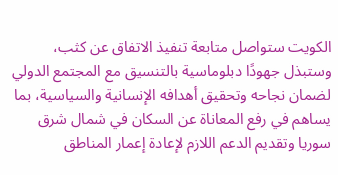الكويت ستواصل متابعة تنفيذ الاتفاق عن كثب، وستبذل جهودًا دبلوماسية بالتنسيق مع المجتمع الدولي لضمان نجاحه وتحقيق أهدافه الإنسانية والسياسية، بما يساهم في رفع المعاناة عن السكان في شمال شرق سوريا وتقديم الدعم اللازم لإعادة إعمار المناطق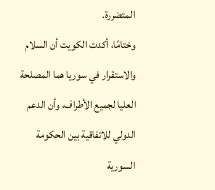المتضررة.
وختامًا، أكدت الكويت أن السلام والاستقرار في سوريا هما المصلحة العليا لجميع الأطراف، وأن الدعم الدولي للاتفاقية بين الحكومة السورية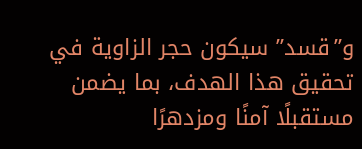و”قسد” سيكون حجر الزاوية في تحقيق هذا الهدف، بما يضمن مستقبلًا آمنًا ومزدهرًا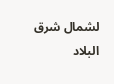لشمال شرق البلاد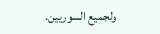ولجميع السوريين.